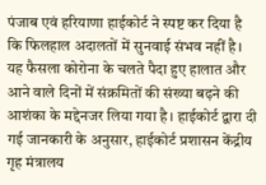पंजाब एवं हरियाणा हाईकोर्ट ने स्पष्ट कर दिया है कि फिलहाल अदालतों में सुनवाई संभव नहीं है। यह फैसला कोरोना के चलते पैदा हुए हालात और आने वाले दिनों में संक्रमितों की संख्या बढ़ने की आशंका के मद्देनजर लिया गया है। हाईकोर्ट द्वारा दी गई जानकारी के अनुसार, हाईकोर्ट प्रशासन केंद्रीय गृह मंत्रालय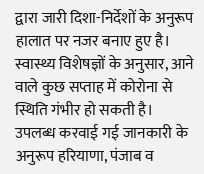द्वारा जारी दिशा-निर्देशों के अनुरूप हालात पर नजर बनाए हुए है।
स्वास्थ्य विशेषज्ञों के अनुसार, आने वाले कुछ सप्ताह में कोरोना से स्थिति गंभीर हो सकती है। उपलब्ध करवाई गई जानकारी के अनुरूप हरियाणा, पंजाब व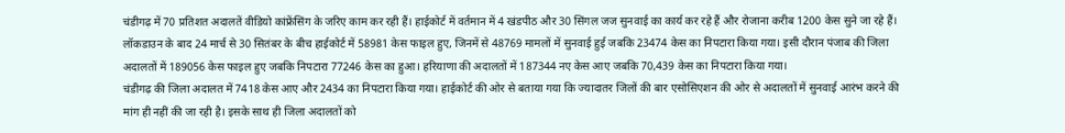चंडीगढ़ में 70 प्रतिशत अदालतें वीडियो कांफ्रेंसिंग के जरिए काम कर रही हैं। हाईकोर्ट में वर्तमान में 4 खंडपीठ और 30 सिंगल जज सुनवाई का कार्य कर रहे हैं और रोजाना करीब 1200 केस सुने जा रहे हैं।
लॉकडाउन के बाद 24 मार्च से 30 सितंबर के बीच हाईकोर्ट में 58981 केस फाइल हुए, जिनमें से 48769 मामलों में सुनवाई हुई जबकि 23474 केस का निपटारा किया गया। इसी दौरान पंजाब की जिला अदालतों में 189056 केस फाइल हुए जबकि निपटारा 77246 केस का हुआ। हरियाणा की अदालतों में 187344 नए केस आए जबकि 70,439 केस का निपटारा किया गया।
चंडीगढ़ की जिला अदालत में 7418 केस आए और 2434 का निपटारा किया गया। हाईकोर्ट की ओर से बताया गया कि ज्यादातर जिलों की बार एसोसिएशन की ओर से अदालतों में सुनवाई आरंभ करने की मांग ही नहीं की जा रही है। इसके साथ ही जिला अदालतों को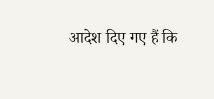आदेश दिए गए हैं कि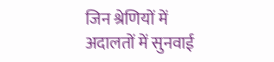जिन श्रेणियों में अदालतों में सुनवाई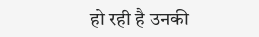हो रही है उनकी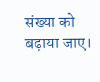संख्या को बढ़ाया जाए।